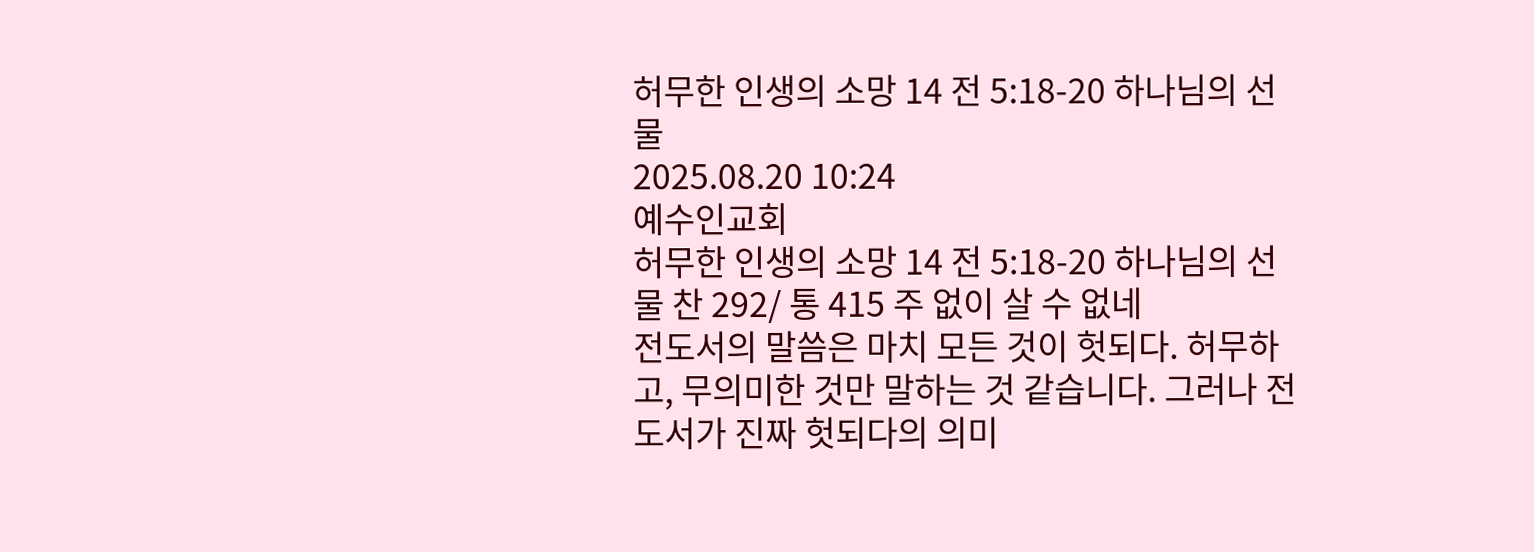허무한 인생의 소망 14 전 5:18-20 하나님의 선물
2025.08.20 10:24
예수인교회
허무한 인생의 소망 14 전 5:18-20 하나님의 선물 찬 292/ 통 415 주 없이 살 수 없네
전도서의 말씀은 마치 모든 것이 헛되다. 허무하고, 무의미한 것만 말하는 것 같습니다. 그러나 전도서가 진짜 헛되다의 의미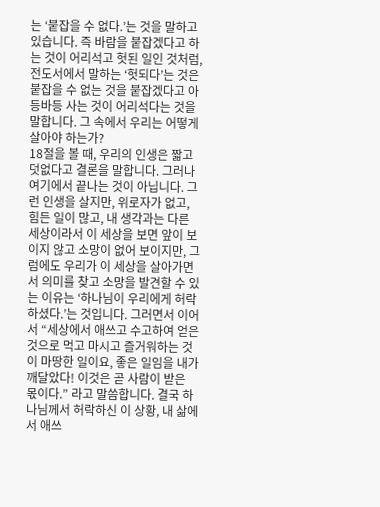는 ‘붙잡을 수 없다.’는 것을 말하고 있습니다. 즉 바람을 붙잡겠다고 하는 것이 어리석고 헛된 일인 것처럼, 전도서에서 말하는 ‘헛되다’는 것은 붙잡을 수 없는 것을 붙잡겠다고 아등바등 사는 것이 어리석다는 것을 말합니다. 그 속에서 우리는 어떻게 살아야 하는가?
18절을 볼 때, 우리의 인생은 짧고 덧없다고 결론을 말합니다. 그러나 여기에서 끝나는 것이 아닙니다. 그런 인생을 살지만, 위로자가 없고, 힘든 일이 많고, 내 생각과는 다른 세상이라서 이 세상을 보면 앞이 보이지 않고 소망이 없어 보이지만, 그럼에도 우리가 이 세상을 살아가면서 의미를 찾고 소망을 발견할 수 있는 이유는 ‘하나님이 우리에게 허락하셨다.’는 것입니다. 그러면서 이어서 “세상에서 애쓰고 수고하여 얻은 것으로 먹고 마시고 즐거워하는 것이 마땅한 일이요, 좋은 일임을 내가 깨달았다! 이것은 곧 사람이 받은 몫이다.” 라고 말씀합니다. 결국 하나님께서 허락하신 이 상황, 내 삶에서 애쓰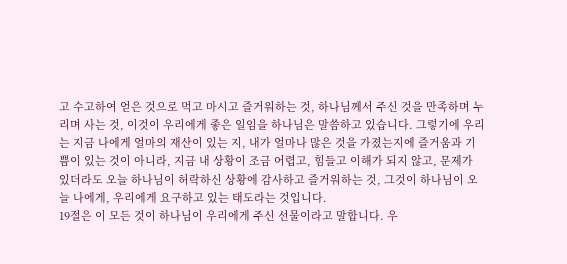고 수고하여 얻은 것으로 먹고 마시고 즐거워하는 것, 하나님께서 주신 것을 만족하며 누리며 사는 것, 이것이 우리에게 좋은 일임을 하나님은 말씀하고 있습니다. 그렇기에 우리는 지금 나에게 얼마의 재산이 있는 지, 내가 얼마나 많은 것을 가졌는지에 즐거움과 기쁨이 있는 것이 아니라, 지금 내 상황이 조금 어렵고, 힘들고 이해가 되지 않고, 문제가 있더라도 오늘 하나님이 허락하신 상황에 감사하고 즐거워하는 것, 그것이 하나님이 오늘 나에게, 우리에게 요구하고 있는 태도라는 것입니다.
19절은 이 모든 것이 하나님이 우리에게 주신 선물이라고 말합니다. 우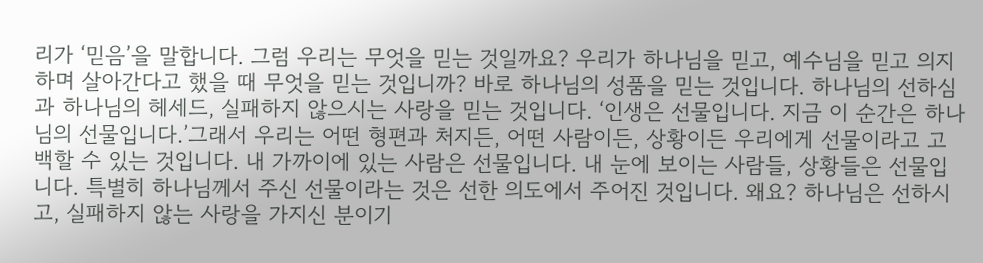리가 ‘믿음’을 말합니다. 그럼 우리는 무엇을 믿는 것일까요? 우리가 하나님을 믿고, 예수님을 믿고 의지하며 살아간다고 했을 때 무엇을 믿는 것입니까? 바로 하나님의 성품을 믿는 것입니다. 하나님의 선하심과 하나님의 헤세드, 실패하지 않으시는 사랑을 믿는 것입니다. ‘인생은 선물입니다. 지금 이 순간은 하나님의 선물입니다.’그래서 우리는 어떤 형편과 처지든, 어떤 사람이든, 상황이든 우리에게 선물이라고 고백할 수 있는 것입니다. 내 가까이에 있는 사람은 선물입니다. 내 눈에 보이는 사람들, 상황들은 선물입니다. 특별히 하나님께서 주신 선물이라는 것은 선한 의도에서 주어진 것입니다. 왜요? 하나님은 선하시고, 실패하지 않는 사랑을 가지신 분이기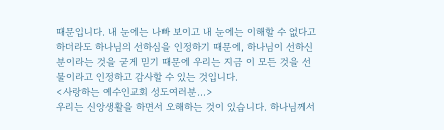때문입니다. 내 눈에는 나빠 보이고 내 눈에는 이해할 수 없다고 하더라도 하나님의 선하심을 인정하기 때문에, 하나님이 선하신 분이라는 것을 굳게 믿기 때문에 우리는 지금 이 모든 것을 선물이라고 인정하고 감사할 수 있는 것입니다.
<사랑하는 예수인교회 성도여러분...>
우리는 신앙생활을 하면서 오해하는 것이 있습니다. 하나님께서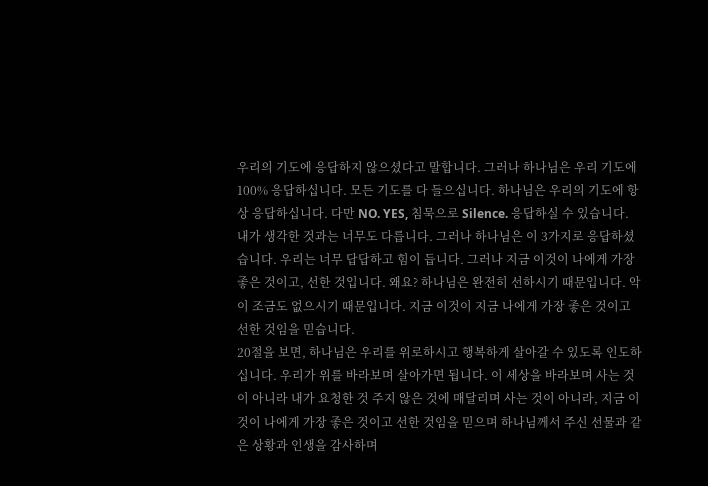우리의 기도에 응답하지 않으셨다고 말합니다. 그러나 하나님은 우리 기도에 100% 응답하십니다. 모든 기도를 다 들으십니다. 하나님은 우리의 기도에 항상 응답하십니다. 다만 NO. YES, 침묵으로 Silence. 응답하실 수 있습니다. 내가 생각한 것과는 너무도 다릅니다. 그러나 하나님은 이 3가지로 응답하셨습니다. 우리는 너무 답답하고 힘이 듭니다. 그러나 지금 이것이 나에게 가장 좋은 것이고, 선한 것입니다. 왜요? 하나님은 완전히 선하시기 때문입니다. 악이 조금도 없으시기 때문입니다. 지금 이것이 지금 나에게 가장 좋은 것이고 선한 것임을 믿습니다.
20절을 보면, 하나님은 우리를 위로하시고 행복하게 살아갈 수 있도록 인도하십니다. 우리가 위를 바라보며 살아가면 됩니다. 이 세상을 바라보며 사는 것이 아니라 내가 요청한 것 주지 않은 것에 매달리며 사는 것이 아니라, 지금 이것이 나에게 가장 좋은 것이고 선한 것임을 믿으며 하나님께서 주신 선물과 같은 상황과 인생을 감사하며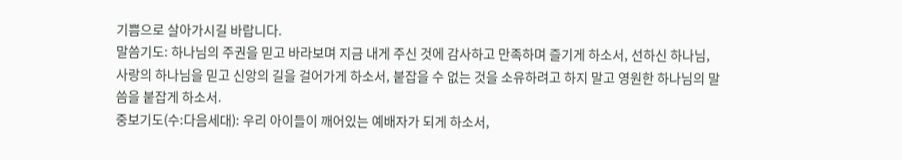기쁨으로 살아가시길 바랍니다.
말씀기도: 하나님의 주권을 믿고 바라보며 지금 내게 주신 것에 감사하고 만족하며 즐기게 하소서, 선하신 하나님, 사랑의 하나님을 믿고 신앙의 길을 걸어가게 하소서, 붙잡을 수 없는 것을 소유하려고 하지 말고 영원한 하나님의 말씀을 붙잡게 하소서.
중보기도(수:다음세대): 우리 아이들이 깨어있는 예배자가 되게 하소서,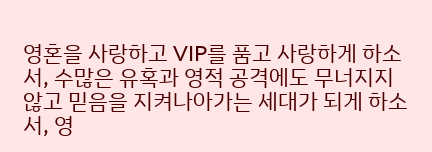영혼을 사랑하고 VIP를 품고 사랑하게 하소서, 수많은 유혹과 영적 공격에도 무너지지 않고 믿음을 지켜나아가는 세대가 되게 하소서, 영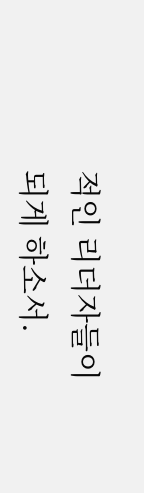적인 리더자들이 되게 하소서.